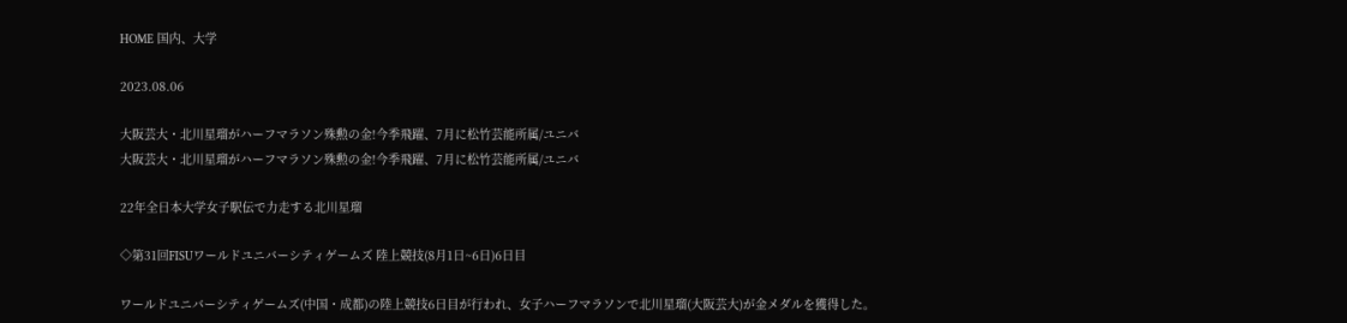HOME 国内、大学

2023.08.06

大阪芸大・北川星瑠がハーフマラソン殊勲の金!今季飛躍、7月に松竹芸能所属/ユニバ
大阪芸大・北川星瑠がハーフマラソン殊勲の金!今季飛躍、7月に松竹芸能所属/ユニバ

22年全日本大学女子駅伝で力走する北川星瑠

◇第31回FISUワールドユニバーシティゲームズ 陸上競技(8月1日~6日)6日目

ワールドユニバーシティゲームズ(中国・成都)の陸上競技6日目が行われ、女子ハーフマラソンで北川星瑠(大阪芸大)が金メダルを獲得した。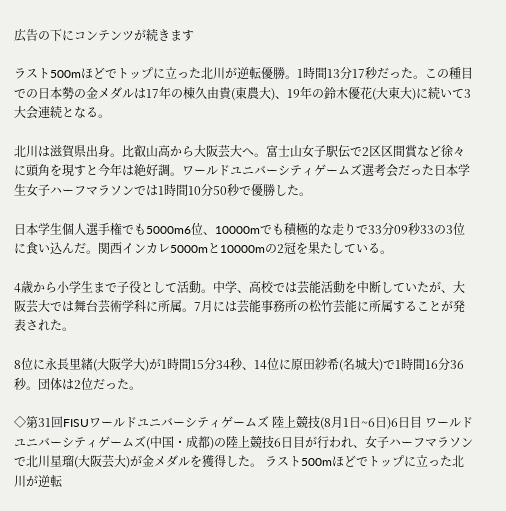広告の下にコンテンツが続きます

ラスト500mほどでトップに立った北川が逆転優勝。1時間13分17秒だった。この種目での日本勢の金メダルは17年の棟久由貴(東農大)、19年の鈴木優花(大東大)に続いて3大会連続となる。

北川は滋賀県出身。比叡山高から大阪芸大へ。富士山女子駅伝で2区区間賞など徐々に頭角を現すと今年は絶好調。ワールドユニバーシティゲームズ選考会だった日本学生女子ハーフマラソンでは1時間10分50秒で優勝した。

日本学生個人選手権でも5000m6位、10000mでも積極的な走りで33分09秒33の3位に食い込んだ。関西インカレ5000mと10000mの2冠を果たしている。

4歳から小学生まで子役として活動。中学、高校では芸能活動を中断していたが、大阪芸大では舞台芸術学科に所属。7月には芸能事務所の松竹芸能に所属することが発表された。

8位に永長里緒(大阪学大)が1時間15分34秒、14位に原田紗希(名城大)で1時間16分36秒。団体は2位だった。

◇第31回FISUワールドユニバーシティゲームズ 陸上競技(8月1日~6日)6日目 ワールドユニバーシティゲームズ(中国・成都)の陸上競技6日目が行われ、女子ハーフマラソンで北川星瑠(大阪芸大)が金メダルを獲得した。 ラスト500mほどでトップに立った北川が逆転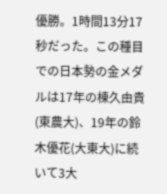優勝。1時間13分17秒だった。この種目での日本勢の金メダルは17年の棟久由貴(東農大)、19年の鈴木優花(大東大)に続いて3大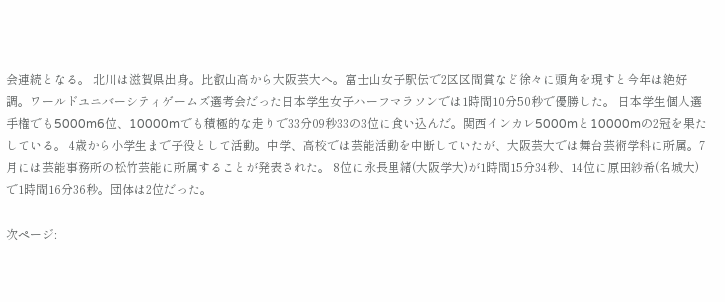会連続となる。 北川は滋賀県出身。比叡山高から大阪芸大へ。富士山女子駅伝で2区区間賞など徐々に頭角を現すと今年は絶好調。ワールドユニバーシティゲームズ選考会だった日本学生女子ハーフマラソンでは1時間10分50秒で優勝した。 日本学生個人選手権でも5000m6位、10000mでも積極的な走りで33分09秒33の3位に食い込んだ。関西インカレ5000mと10000mの2冠を果たしている。 4歳から小学生まで子役として活動。中学、高校では芸能活動を中断していたが、大阪芸大では舞台芸術学科に所属。7月には芸能事務所の松竹芸能に所属することが発表された。 8位に永長里緒(大阪学大)が1時間15分34秒、14位に原田紗希(名城大)で1時間16分36秒。団体は2位だった。

次ページ: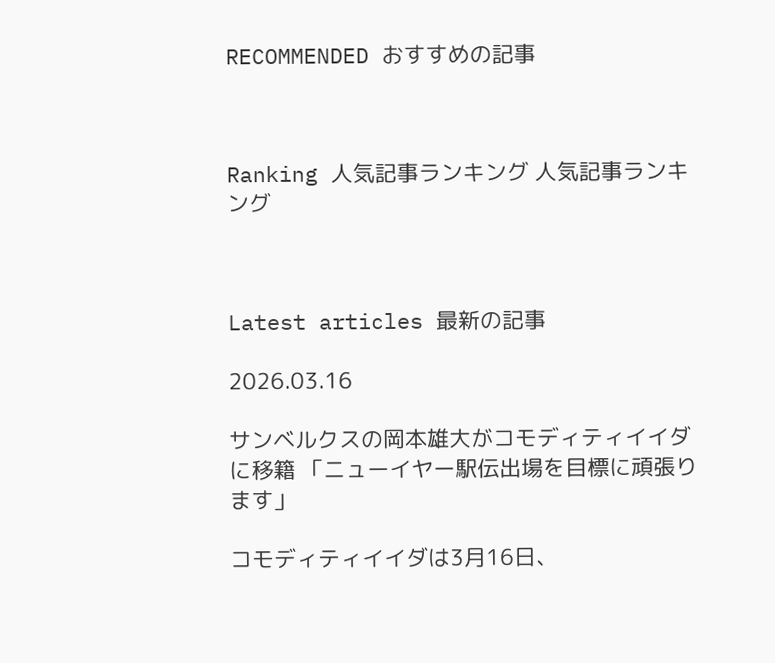RECOMMENDED おすすめの記事



Ranking 人気記事ランキング 人気記事ランキング



Latest articles 最新の記事

2026.03.16

サンベルクスの岡本雄大がコモディティイイダに移籍 「ニューイヤー駅伝出場を目標に頑張ります」

コモディティイイダは3月16日、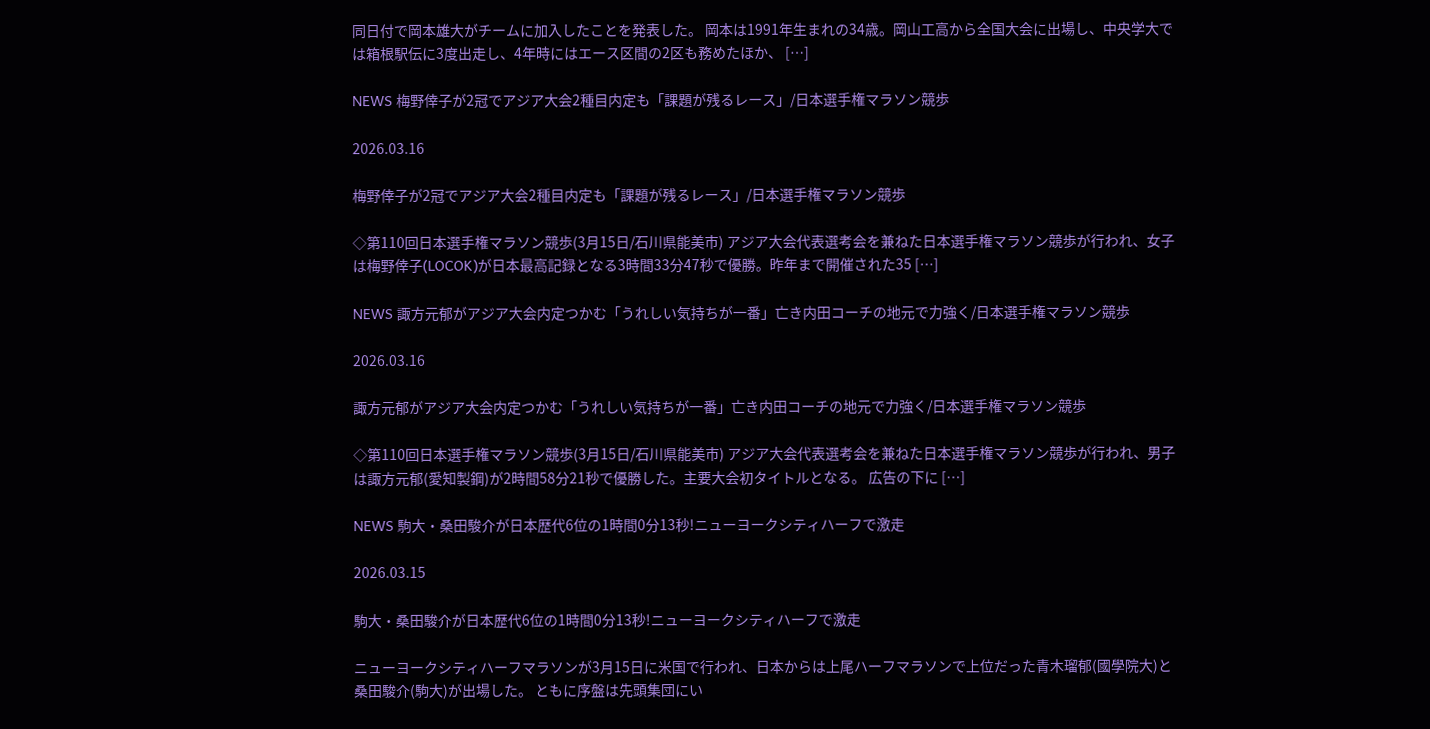同日付で岡本雄大がチームに加入したことを発表した。 岡本は1991年生まれの34歳。岡山工高から全国大会に出場し、中央学大では箱根駅伝に3度出走し、4年時にはエース区間の2区も務めたほか、 […]

NEWS 梅野倖子が2冠でアジア大会2種目内定も「課題が残るレース」/日本選手権マラソン競歩

2026.03.16

梅野倖子が2冠でアジア大会2種目内定も「課題が残るレース」/日本選手権マラソン競歩

◇第110回日本選手権マラソン競歩(3月15日/石川県能美市) アジア大会代表選考会を兼ねた日本選手権マラソン競歩が行われ、女子は梅野倖子(LOCOK)が日本最高記録となる3時間33分47秒で優勝。昨年まで開催された35 […]

NEWS 諏方元郁がアジア大会内定つかむ「うれしい気持ちが一番」亡き内田コーチの地元で力強く/日本選手権マラソン競歩

2026.03.16

諏方元郁がアジア大会内定つかむ「うれしい気持ちが一番」亡き内田コーチの地元で力強く/日本選手権マラソン競歩

◇第110回日本選手権マラソン競歩(3月15日/石川県能美市) アジア大会代表選考会を兼ねた日本選手権マラソン競歩が行われ、男子は諏方元郁(愛知製鋼)が2時間58分21秒で優勝した。主要大会初タイトルとなる。 広告の下に […]

NEWS 駒大・桑田駿介が日本歴代6位の1時間0分13秒!ニューヨークシティハーフで激走

2026.03.15

駒大・桑田駿介が日本歴代6位の1時間0分13秒!ニューヨークシティハーフで激走

ニューヨークシティハーフマラソンが3月15日に米国で行われ、日本からは上尾ハーフマラソンで上位だった青木瑠郁(國學院大)と桑田駿介(駒大)が出場した。 ともに序盤は先頭集団にい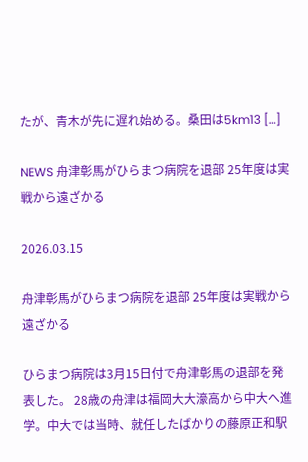たが、青木が先に遅れ始める。桑田は5km13 […]

NEWS 舟津彰馬がひらまつ病院を退部 25年度は実戦から遠ざかる

2026.03.15

舟津彰馬がひらまつ病院を退部 25年度は実戦から遠ざかる

ひらまつ病院は3月15日付で舟津彰馬の退部を発表した。 28歳の舟津は福岡大大濠高から中大へ進学。中大では当時、就任したばかりの藤原正和駅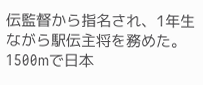伝監督から指名され、1年生ながら駅伝主将を務めた。1500mで日本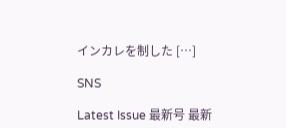インカレを制した […]

SNS

Latest Issue 最新号 最新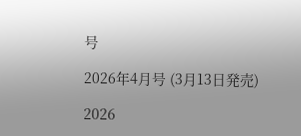号

2026年4月号 (3月13日発売)

2026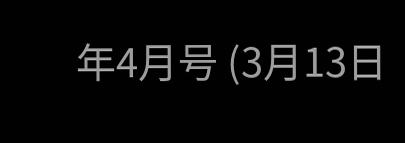年4月号 (3月13日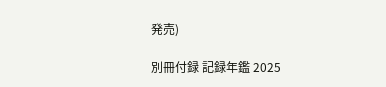発売)

別冊付録 記録年鑑 2025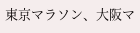東京マラソン、大阪マ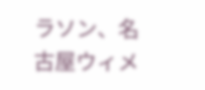ラソン、名古屋ウィメ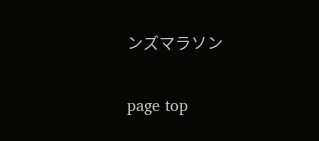ンズマラソン

page top